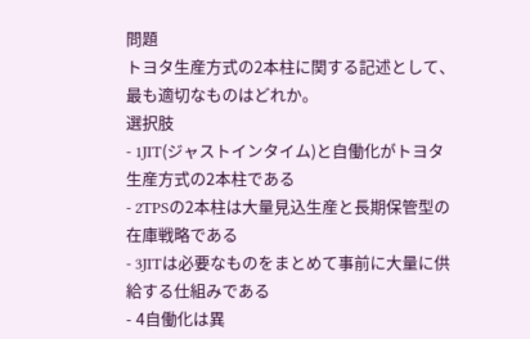問題
トヨタ生産方式の2本柱に関する記述として、最も適切なものはどれか。
選択肢
- 1JIT(ジャストインタイム)と自働化がトヨタ生産方式の2本柱である
- 2TPSの2本柱は大量見込生産と長期保管型の在庫戦略である
- 3JITは必要なものをまとめて事前に大量に供給する仕組みである
- 4自働化は異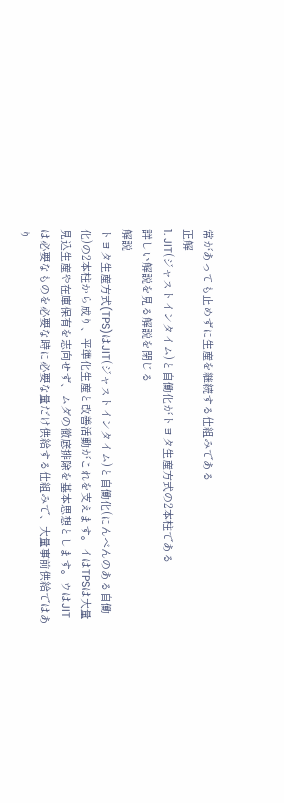常があっても止めずに生産を継続する仕組みである
正解
1. JIT(ジャストインタイム)と自働化がトヨタ生産方式の2本柱である
詳しい解説を見る解説を閉じる
解説
トヨタ生産方式(TPS)はJIT(ジャストインタイム)と自働化(にんべんのある自働化)の2本柱から成り、平準化生産と改善活動がこれを支えます。イはTPSは大量見込生産や在庫保有を志向せず、ムダの徹底排除を基本思想とします。ウはJITは必要なものを必要な時に必要な量だけ供給する仕組みで、大量事前供給ではあり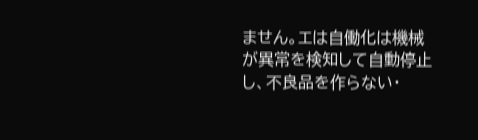ません。エは自働化は機械が異常を検知して自動停止し、不良品を作らない・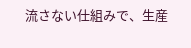流さない仕組みで、生産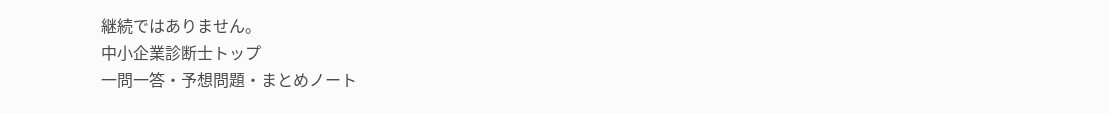継続ではありません。
中小企業診断士トップ
一問一答・予想問題・まとめノート